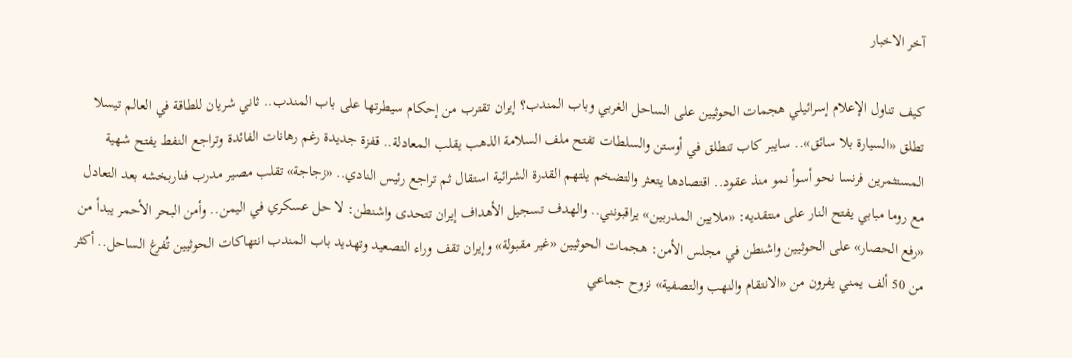آخر الاخبار

كيف تناول الإعلام إسرائيلي هجمات الحوثيين على الساحل الغربي وباب المندب؟ إيران تقترب من إحكام سيطرتها على باب المندب.. ثاني شريان للطاقة في العالم تيسلا تطلق «السيارة بلا سائق».. سايبر كاب تنطلق في أوستن والسلطات تفتح ملف السلامة الذهب يقلب المعادلة.. قفزة جديدة رغم رهانات الفائدة وتراجع النفط يفتح شهية المستثمرين فرنسا نحو أسوأ نمو منذ عقود.. اقتصادها يتعثر والتضخم يلتهم القدرة الشرائية استقال ثم تراجع رئيس النادي.. «زجاجة» تقلب مصير مدرب فناربخشه بعد التعادل مع روما مبابي يفتح النار على منتقديه: «ملايين المدربين» يراقبونني.. والهدف تسجيل الأهداف إيران تتحدى واشنطن: لا حل عسكري في اليمن.. وأمن البحر الأحمر يبدأ من «رفع الحصار» على الحوثيين واشنطن في مجلس الأمن: هجمات الحوثيين «غير مقبولة» وإيران تقف وراء التصعيد وتهديد باب المندب انتهاكات الحوثيين تُفرغ الساحل.. أكثر من 50 ألف يمني يفرون من «الانتقام والنهب والتصفية» نزوح جماعي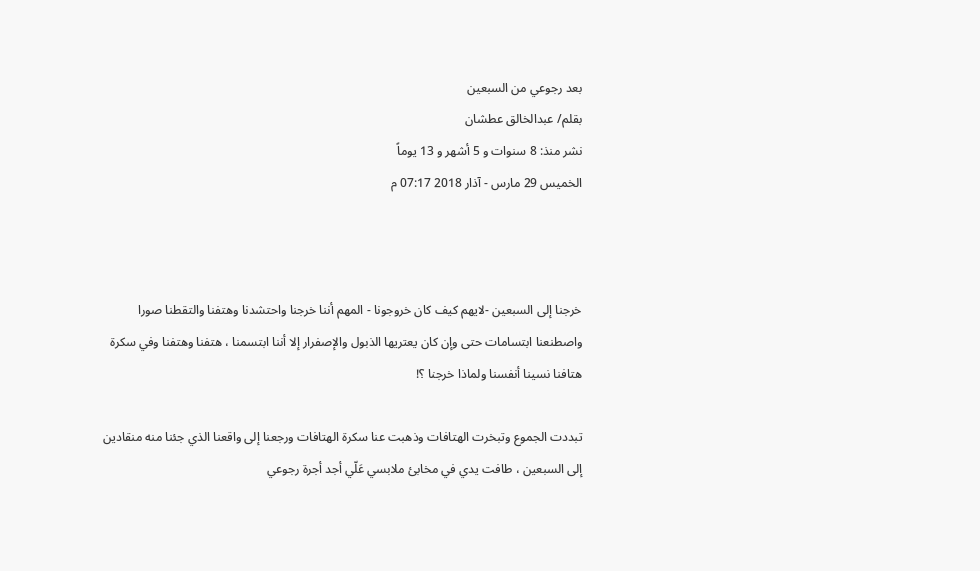بعد رجوعي من السبعين
بقلم/ عبدالخالق عطشان
نشر منذ: 8 سنوات و 5 أشهر و 13 يوماً
الخميس 29 مارس - آذار 2018 07:17 م



خرجنا إلى السبعين -لايهم كيف كان خروجونا - المهم أننا خرجنا واحتشدنا وهتفنا والتقطنا صورا واصطنعنا ابتسامات حتى وإن كان يعتريها الذبول والإصفرار إلا أننا ابتسمنا ، هتفنا وهتفنا وفي سكرة هتافنا نسينا أنفسنا ولماذا خرجنا ؟!

تبددت الجموع وتبخرت الهتافات وذهبت عنا سكرة الهتافات ورجعنا إلى واقعنا الذي جئنا منه منقادين إلى السبعين ، طافت يدي في مخابئ ملابسي عَلّي أجد أجرة رجوعي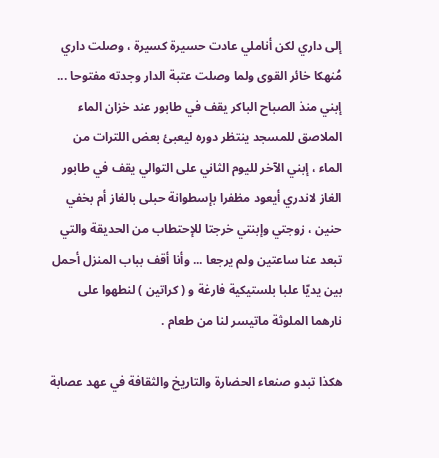إلى داري لكن أناملي عادت حسيرة كسيرة ، وصلت داري مُنهكا خائر القوى ولما وصلت عتبة الدار وجدته مفتوحا ... إبني منذ الصباح الباكر يقف في طابور عند خزان الماء الملاصق للمسجد ينتظر دوره ليعبئ بعض اللترات من الماء ، إبني الآخر لليوم الثاني على التوالي يقف في طابور الغاز لاندري أيعود مظفرا بإسطوانة حبلى بالغاز أم بخفي حنين ، زوجتي وإبنتي خرجتا للإحتطاب من الحديقة والتي تبعد عنا ساعتين ولم يرجعا ... وأنا أقف بباب المنزل أحمل بين يديّا علبا بلستيكية فارغة و ( كراتين ) لنطهوا على نارهما الملوثة ماتيسر لنا من طعام .

هكذا تبدو صنعاء الحضارة والتاريخ والثقافة في عهد عصابة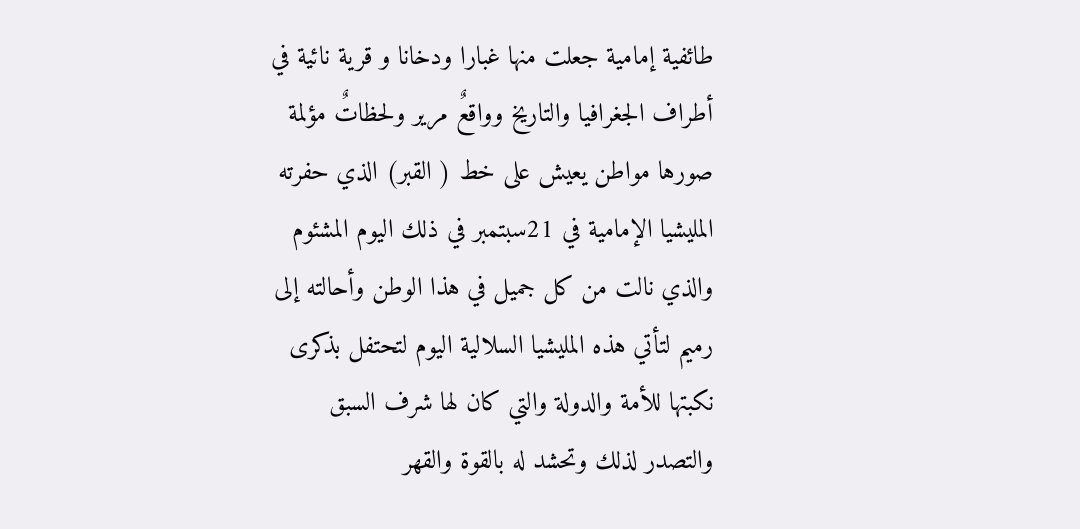طائفية إمامية جعلت منها غبارا ودخانا و قرية نائية في أطراف الجغرافيا والتاريخ وواقعٌ مرير ولحظاتٌ مؤلمة صورها مواطن يعيش على خط ( القبر) الذي حفرته المليشيا الإمامية في 21سبتمبر في ذلك اليوم المشئوم والذي نالت من كل جميل في هذا الوطن وأحالته إلى رميم لتأتي هذه المليشيا السلالية اليوم لتحتفل بذكرى نكبتها للأمة والدولة والتي كان لها شرف السبق والتصدر لذلك وتحشد له بالقوة والقهر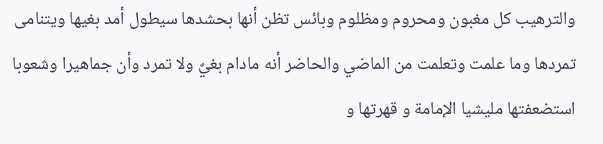والترهيب كل مغبون ومحروم ومظلوم وبائس تظن أنها بحشدها سيطول أمد بغيها ويتنامى تمردها وما علمت وتعلمت من الماضي والحاضر أنه مادام بغيٌ ولا تمرد وأن جماهيرا وشعوبا استضعفتها مليشيا الإمامة و قهرتها و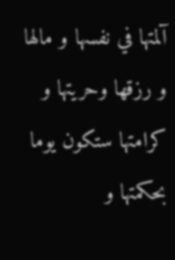آلمتها في نفسها و مالها و رزقها وحريتها و كرامتها ستكون يوما بحكمتها و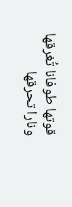قوتها طوفانا تُغرقها ونارا تحرقها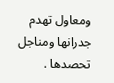ومعاول تهدم جدرانها ومناجل تحصدها .